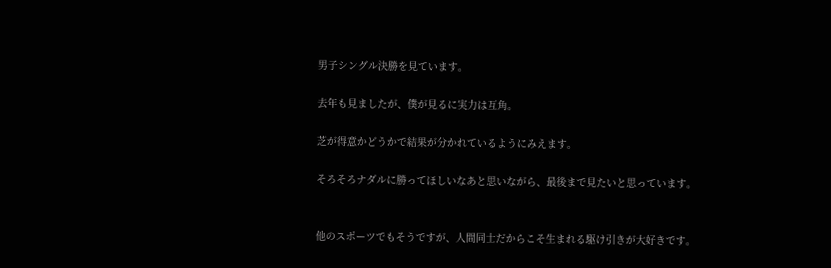男子シングル決勝を見ています。

去年も見ましたが、僕が見るに実力は互角。

芝が得意かどうかで結果が分かれているようにみえます。

そろそろナダルに勝ってほしいなあと思いながら、最後まで見たいと思っています。


他のスポーツでもそうですが、人間同士だからこそ生まれる駆け引きが大好きです。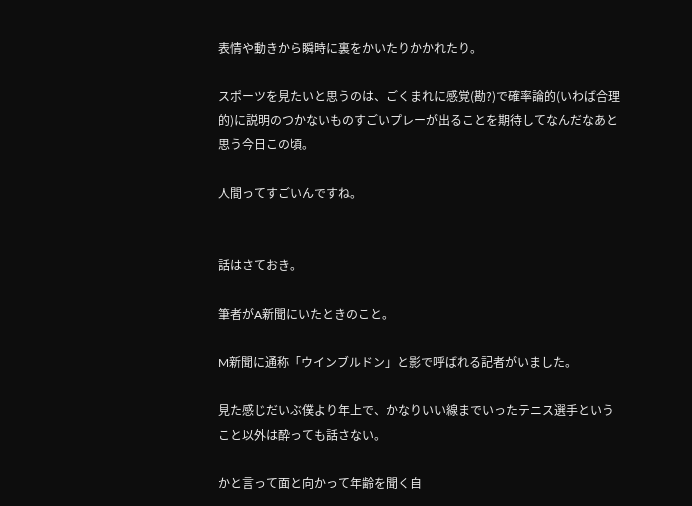表情や動きから瞬時に裏をかいたりかかれたり。

スポーツを見たいと思うのは、ごくまれに感覚(勘?)で確率論的(いわば合理的)に説明のつかないものすごいプレーが出ることを期待してなんだなあと思う今日この頃。

人間ってすごいんですね。


話はさておき。

筆者がA新聞にいたときのこと。

M新聞に通称「ウインブルドン」と影で呼ばれる記者がいました。

見た感じだいぶ僕より年上で、かなりいい線までいったテニス選手ということ以外は酔っても話さない。

かと言って面と向かって年齢を聞く自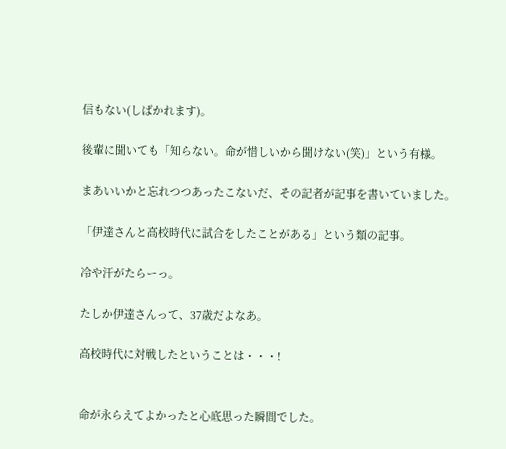信もない(しばかれます)。

後輩に聞いても「知らない。命が惜しいから聞けない(笑)」という有様。

まあいいかと忘れつつあったこないだ、その記者が記事を書いていました。

「伊達さんと高校時代に試合をしたことがある」という類の記事。

冷や汗がたらーっ。

たしか伊達さんって、37歳だよなあ。

高校時代に対戦したということは・・・!


命が永らえてよかったと心底思った瞬間でした。